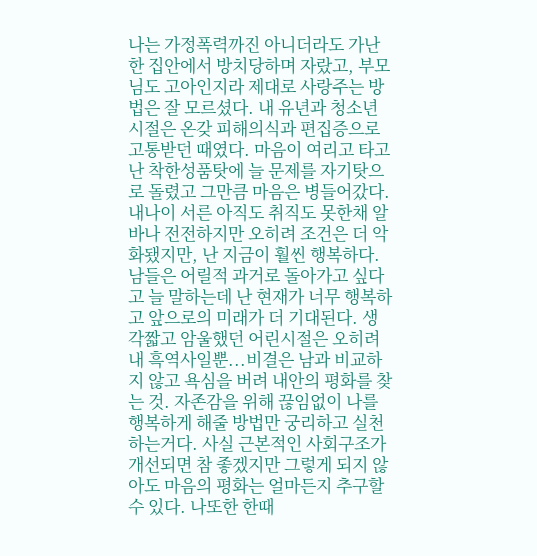나는 가정폭력까진 아니더라도 가난한 집안에서 방치당하며 자랐고, 부모님도 고아인지라 제대로 사랑주는 방법은 잘 모르셨다. 내 유년과 청소년시절은 온갖 피해의식과 편집증으로 고통받던 때였다. 마음이 여리고 타고난 착한성품탓에 늘 문제를 자기탓으로 돌렸고 그만큼 마음은 병들어갔다. 내나이 서른 아직도 취직도 못한채 알바나 전전하지만 오히려 조건은 더 악화됐지만, 난 지금이 훨씬 행복하다. 남들은 어릴적 과거로 돌아가고 싶다고 늘 말하는데 난 현재가 너무 행복하고 앞으로의 미래가 더 기대된다. 생각짧고 암울했던 어린시절은 오히려 내 흑역사일뿐...비결은 남과 비교하지 않고 욕심을 버려 내안의 평화를 찾는 것. 자존감을 위해 끊임없이 나를 행복하게 해줄 방법만 궁리하고 실천하는거다. 사실 근본적인 사회구조가 개선되면 참 좋겠지만 그렇게 되지 않아도 마음의 평화는 얼마든지 추구할수 있다. 나또한 한때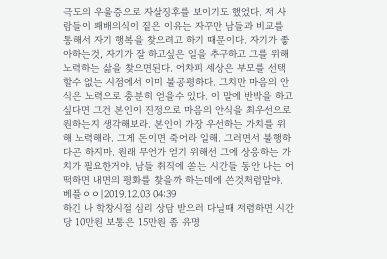극도의 우울증으로 자살징후를 보이기도 했었다. 저 사람들이 패배의식이 짙은 이유는 자꾸만 남들과 비교를 통해서 자기 행복을 찾으려고 하기 때문이다. 자기가 좋아하는것, 자기가 잘 하고싶은 일을 추구하고 그를 위해 노력하는 삶을 찾으면된다. 어차피 세상은 부모를 선택할수 없는 시점에서 이미 불공평하다. 그치만 마음의 안식은 노력으로 충분히 얻을수 있다. 이 말에 반박을 하고싶다면 그건 본인이 진정으로 마음의 안식을 최우선으로 원하는지 생각해보라. 본인이 가장 우선하는 가치를 위해 노력해라. 그게 돈이면 죽어라 일해. 그러면서 불행하다곤 하지마. 원래 무언가 얻기 위해선 그에 상응하는 가치가 필요한거야. 남들 취직에 쏟는 시간들 동안 나는 어떡하면 내면의 평화를 찾을까 하는데에 쓴것처럼말야.
베플ㅇㅇ|2019.12.03 04:39
하긴 나 학창시절 심리 상담 받으러 다닐때 저렴하면 시간당 10만원 보통은 15만원 좀 유명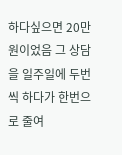하다싶으면 20만원이었음 그 상담을 일주일에 두번씩 하다가 한번으로 줄여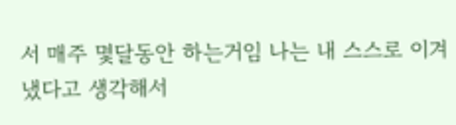서 매주 몇달동안 하는거임 나는 내 스스로 이겨냈다고 생각해서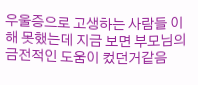우울증으로 고생하는 사람들 이해 못했는데 지금 보면 부모님의 금전적인 도움이 컸던거같음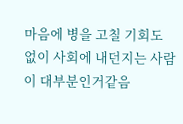마음에 병을 고칠 기회도 없이 사회에 내던지는 사람이 대부분인거같음